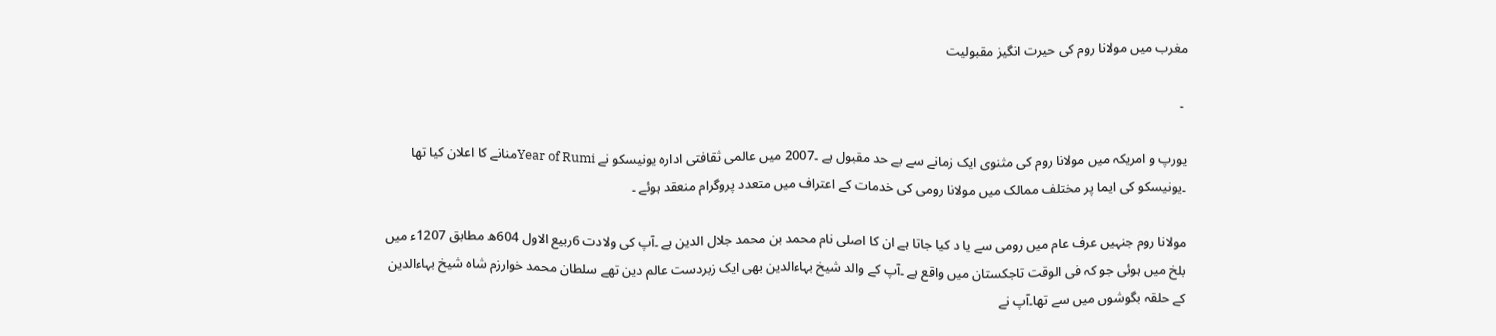مغرب میں مولانا روم کی حیرت انگیز مقبولیت

 ۔

یورپ و امریکہ میں مولانا روم کی مثنوی ایک زمانے سے بے حد مقبول ہے ۔2007 میں عالمی ثقافتی ادارہ یونیسکو نے Year of Rumiمنانے کا اعلان کیا تھا ۔یونیسکو کی ایما پر مختلف ممالک میں مولانا رومی کی خدمات کے اعتراف میں متعدد پروگرام منعقد ہوئے ۔

مولانا روم جنہیں عرف عام میں رومی سے یا د کیا جاتا ہے ان کا اصلی نام محمد بن محمد جلال الدین ہے ۔آپ کی ولادت 6ربیع الاول 604ھ مطابق 1207ء میں بلخ میں ہوئی جو کہ فی الوقت تاجکستان میں واقع ہے ۔آپ کے والد شیخ بہاءالدین بھی ایک زبردست عالم دین تھے سلطان محمد خوارزم شاہ شیخ بہاءالدین کے حلقہ بگوشوں میں سے تھا۔آپ نے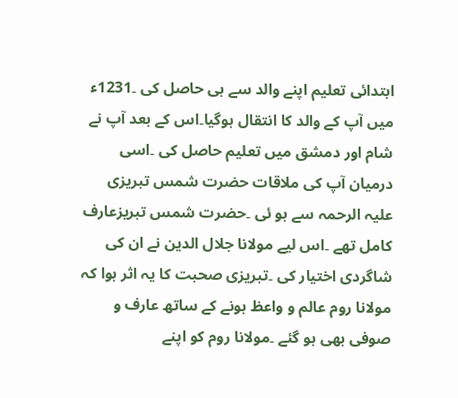ابتدائی تعلیم اپنے والد سے ہی حاصل کی ۔1231ء میں آپ کے والد کا انتقال ہوگیا۔اس کے بعد آپ نے شام اور دمشق میں تعلیم حاصل کی ۔اسی درمیان آپ کی ملاقات حضرت شمس تبریزی علیہ الرحمہ سے ہو ئی ۔حضرت شمس تبریزعارف کامل تھے ۔اس لیے مولانا جلال الدین نے ان کی شاگردی اختیار کی ۔تبریزی صحبت کا یہ اثر ہوا کہ مولانا روم عالم و واعظ ہونے کے ساتھ عارف و صوفی بھی ہو گئے ۔مولانا روم کو اپنے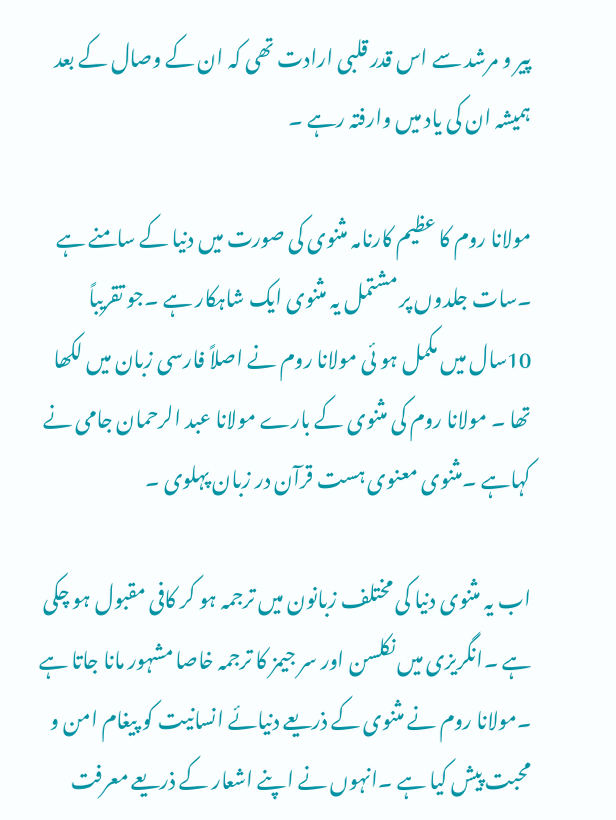پیر و مرشد سے اس قدر قلبی ارادت تھی کہ ان کے وصال کے بعد ہمیشہ ان کی یاد میں وارفتہ رہے ۔

مولانا روم کا عظیم کارنامہ مثنوی کی صورت میں دنیا کے سامنے ہے ۔سات جلدوں پر مشتمل یہ مثنوی ایک شاہکار ہے ۔جو تقریباً 10سال میں مکمل ہو ئی مولانا روم نے اصلاً فارسی زبان میں لکھا تھا ۔ مولانا روم کی مثنوی کے بارے مولانا عبد الرحمان جامی نے کہاہے ۔مثنوی معنوی ہست قرآن در زبان پہلوی ۔

اب یہ مثنوی دنیا کی مختلف زبانون میں ترجمہ ہو کر کافی مقبول ہو چکی ہے ۔انگریزی میں نکلسن اور سر جیمز کا ترجمہ خاصا مشہور مانا جاتا ہے ۔مولانا روم نے مثنوی کے ذریعے دنیائے انسانیت کو پیغام امن و محبت پیش کیا ہے ۔انہوں نے اپنے اشعار کے ذریعے معرفت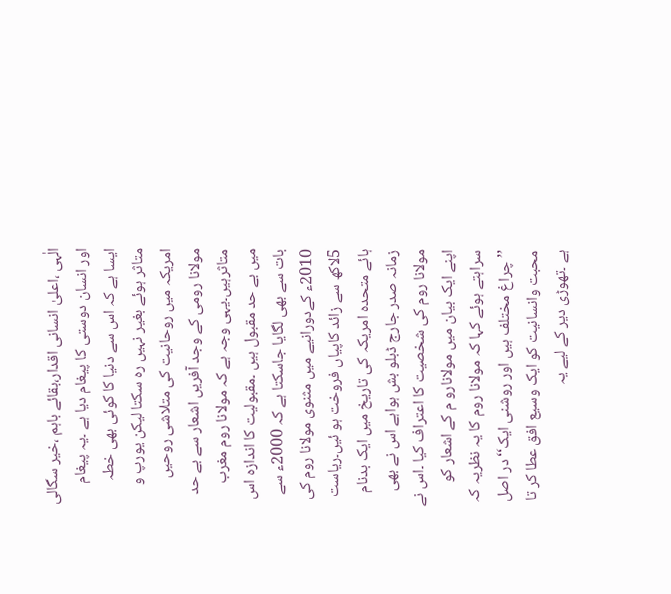الٰہی ،اعلیٰ انسانی اقدار،بقائے باہم ،خیر سگالی اور انسان دوستی کا پیغام دیا ہے ۔یہ پیغام ایسا ہے کہ اس سے دنیا کا کوئی بھی خطہ متاثر ہوئے بغیر نہیں رہ سکتا لیکن یورپ و امریکہ میں روحانیت کی متلاشی روحیں مولانا رومی کے وجد آفریں اشعار سے بے حد متاثرہیں۔یہی وجہ ہے کہ مولانا روم مغرب میں بے حد مقبول ہیں ۔مقبولیت کا اندازہ اس بات سے بھی لگایا جاسکتا ہے کہ 2000ء سے 2010ء کےدورانیے میں مثنوی مولانا روم کی 5لاکھ سے زائد کاپیاں فروخت ہو ئیں۔ریاست ہائے متحدہ امریکہ کی تاریخ میں ایک بدنام زمانہ صدر جارج ڈبلو بش ہواہے اس نے بھی مولانا روم کی شخصیت کا اعتراف کیا ۔اس نے اپنے ایک بیان میں مولانارو م کے اشعار کو سراہتے ہوئے کہا کہ مولانا روم کا یہ نظریہ کہ ’’چراغ مختلف ہیں اور روشنی ایک‘‘در اصل محبت وانسانیت کو ایک وسیع افق عطا کر تا ہے ۔تھوڑی دیر کے لیے یہ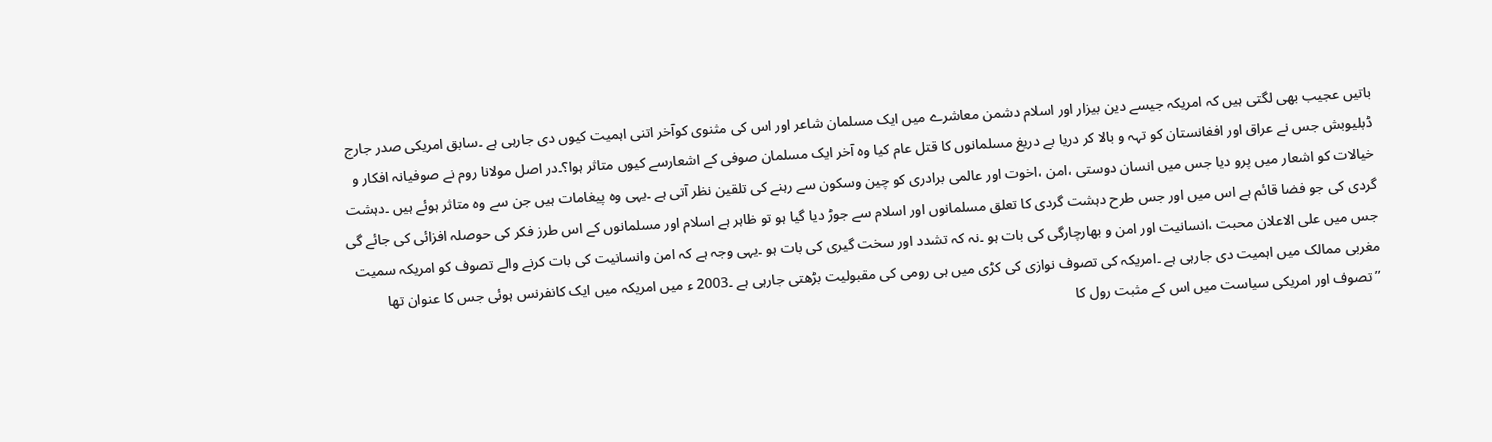باتیں عجیب بھی لگتی ہیں کہ امریکہ جیسے دین بیزار اور اسلام دشمن معاشرے میں ایک مسلمان شاعر اور اس کی مثنوی کوآخر اتنی اہمیت کیوں دی جارہی ہے ۔سابق امریکی صدر جارج ڈبلیوبش جس نے عراق اور افغانستان کو تہہ و بالا کر دریا بے دریغ مسلمانوں کا قتل عام کیا وہ آخر ایک مسلمان صوفی کے اشعارسے کیوں متاثر ہوا؟۔در اصل مولانا روم نے صوفیانہ افکار و خیالات کو اشعار میں پرو دیا جس میں انسان دوستی ،امن ،اخوت اور عالمی برادری کو چین وسکون سے رہنے کی تلقین نظر آتی ہے ۔یہی وہ پیغامات ہیں جن سے وہ متاثر ہوئے ہیں ۔دہشت گردی کی جو فضا قائم ہے اس میں اور جس طرح دہشت گردی کا تعلق مسلمانوں اور اسلام سے جوڑ دیا گیا ہو تو ظاہر ہے اسلام اور مسلمانوں کے اس طرز فکر کی حوصلہ افزائی کی جائے گی جس میں علی الاعلان محبت ،انسانیت اور امن و بھارچارگی کی بات ہو ۔نہ کہ تشدد اور سخت گیری کی بات ہو ۔یہی وجہ ہے کہ امن وانسانیت کی بات کرنے والے تصوف کو امریکہ سمیت مغربی ممالک میں اہمیت دی جارہی ہے ۔امریکہ کی تصوف نوازی کی کڑی میں ہی رومی کی مقبولیت بڑھتی جارہی ہے ۔2003 ء میں امریکہ میں ایک کانفرنس ہوئی جس کا عنوان تھا ’’تصوف اور امریکی سیاست میں اس کے مثبت رول کا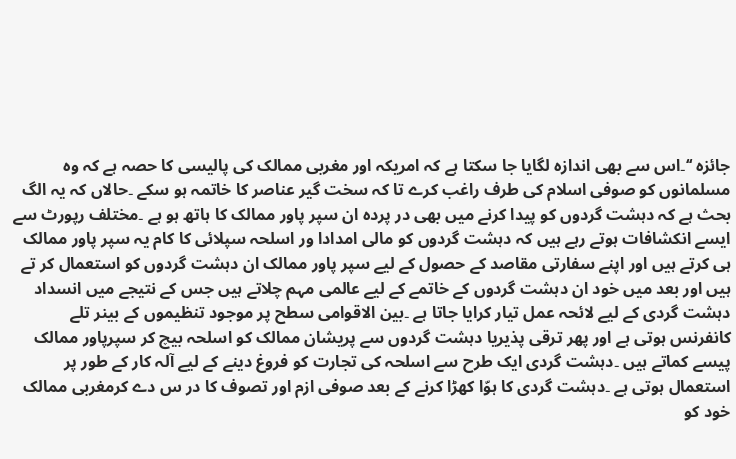جائزہ ‘‘۔اس سے بھی اندازہ لگایا جا سکتا ہے کہ امریکہ اور مغربی ممالک کی پالیسی کا حصہ ہے کہ وہ مسلمانوں کو صوفی اسلام کی طرف راغب کرے تا کہ سخت گیر عناصر کا خاتمہ ہو سکے ۔حالاں کہ یہ الگ بحث ہے کہ دہشت گردوں کو پیدا کرنے میں بھی در پردہ ان سپر پاور ممالک کا ہاتھ ہو ہے ۔مختلف رپورٹ سے ایسے انکشافات ہوتے رہے ہیں کہ دہشت گردوں کو مالی امدادا ور اسلحہ سپلائی کا کام یہ سپر پاور ممالک ہی کرتے ہیں اور اپنے سفارتی مقاصد کے حصول کے لیے سپر پاور ممالک ان دہشت گردوں کو استعمال کر تے ہیں اور بعد میں خود ان دہشت گردوں کے خاتمے کے لیے عالمی مہم چلاتے ہیں جس کے نتیجے میں انسداد دہشت گردی کے لیے لائحہ عمل تیار کرایا جاتا ہے ۔بین الاقوامی سطح پر موجود تنظیموں کے بینر تلے کانفرنس ہوتی ہے اور پھر ترقی پذیریا دہشت گردوں سے پریشان ممالک کو اسلحہ بیچ کر سپرپاور ممالک پیسے کماتے ہیں ۔دہشت گردی ایک طرح سے اسلحہ کی تجارت کو فروغ دینے کے لیے آلہ کار کے طور پر استعمال ہوتی ہے ۔دہشت گردی کا ہوّا کھڑا کرنے کے بعد صوفی ازم اور تصوف کا در س دے کرمغربی ممالک خود کو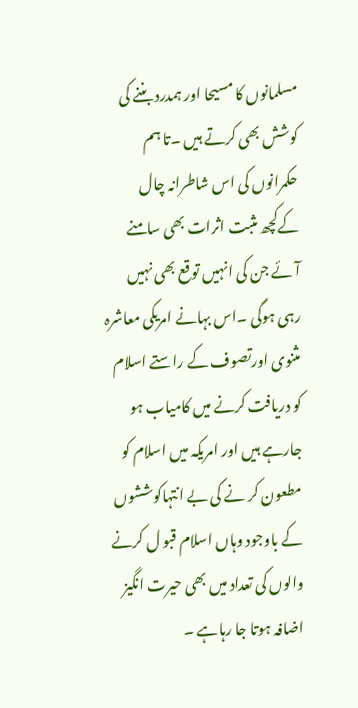مسلمانوں کا مسیحا اور ہمدرد بننے کی کوشش بھی کرتے ہیں ۔تا ہم حکمرانوں کی اس شاطرانہ چال کےکچھ مثبت اثرات بھی سامنے آئے جن کی انہیں توقع بھی نہیں رہی ہوگی ۔اس بہانے امریکی معاشرہ مثنوی اورتصوف کے راستے اسلام کو دریافت کرنے میں کامیاب ہو جارہے ہیں اور امریکہ میں اسلام کو مطعون کر نے کی بے انتہاکوششوں کے باوجود وہاں اسلام قبو ل کرنے والوں کی تعداد میں بھی حیرت انگیز اضافہ ہوتا جا رہاہے ۔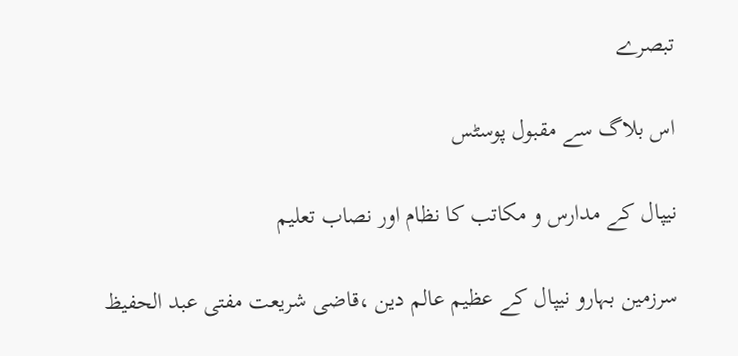تبصرے

اس بلاگ سے مقبول پوسٹس

نیپال کے مدارس و مکاتب کا نظام اور نصاب تعلیم

سرزمین بہارو نیپال کے عظیم عالم دین ،قاضی شریعت مفتی عبد الحفیظ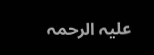علیہ الرحمہ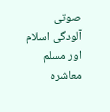صوتی آلودگی اسلام اور مسلم معاشرہ